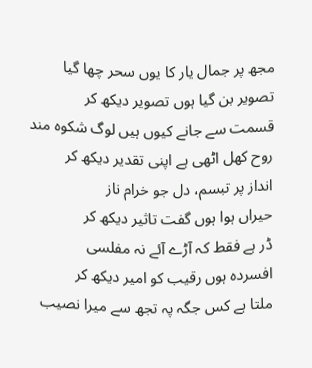مجھ پر جمال یار کا یوں سحر چھا گیا
تصویر بن گیا ہوں تصویر دیکھ کر
قسمت سے جانے کیوں ہیں لوگ شکوہ مند
روح کھل اٹھی ہے اپنی تقدیر دیکھ کر
انداز پر تبسم، دل جو خرام ناز
حیراں ہوا ہوں گفت تاثیر دیکھ کر
ڈر ہے فقط کہ آڑے آئے نہ مفلسی
افسردہ ہوں رقیب کو امیر دیکھ کر
ملتا ہے کس جگہ پہ تجھ سے میرا نصیب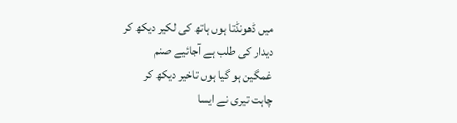میں ڈھونڈتا ہوں ہاتھ کی لکیر دیکھ کر
دیدار کی طلب ہے آجائیے صنم
غمگین ہو گیا ہوں تاخیر دیکھ کر
چاہت تیری نے ایسا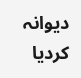دیوانہ کردیا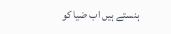ہنستے ہیں اب ضیا کو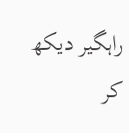راہگیر دیکھ کر